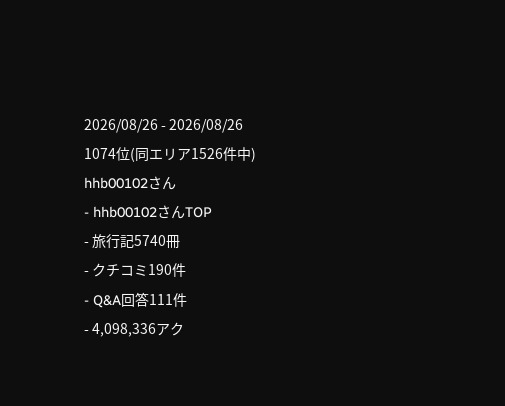2026/08/26 - 2026/08/26
1074位(同エリア1526件中)
hhb00102さん
- hhb00102さんTOP
- 旅行記5740冊
- クチコミ190件
- Q&A回答111件
- 4,098,336アク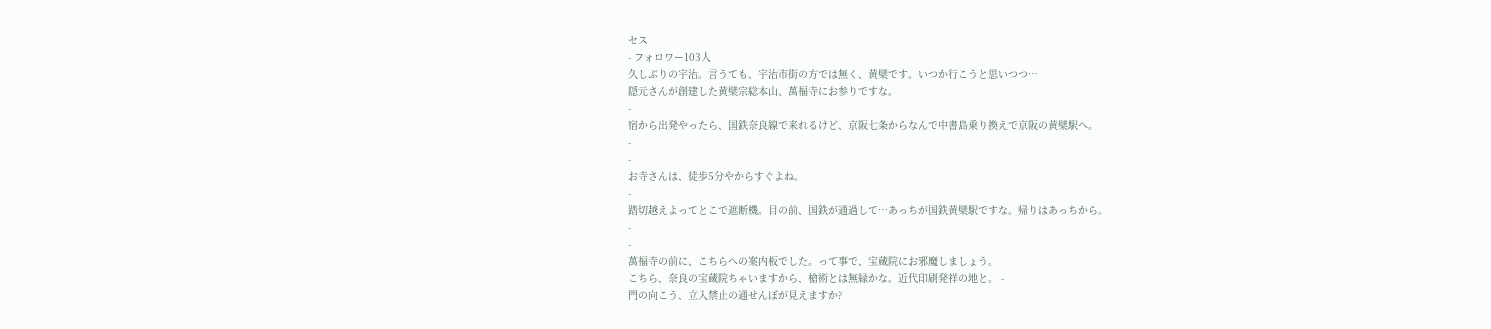セス
- フォロワー103人
久しぶりの宇治。言うても、宇治市街の方では無く、黄檗です。いつか行こうと思いつつ…
隠元さんが創建した黄檗宗総本山、萬福寺にお参りですな。
-
宿から出発やったら、国鉄奈良線で来れるけど、京阪七条からなんで中書島乗り換えで京阪の黄檗駅へ。
-
-
お寺さんは、徒歩5分やからすぐよね。
-
踏切越えよってとこで遮断機。目の前、国鉄が通過して…あっちが国鉄黄檗駅ですな。帰りはあっちから。
-
-
萬福寺の前に、こちらへの案内板でした。って事で、宝蔵院にお邪魔しましょう。
こちら、奈良の宝蔵院ちゃいますから、槍術とは無縁かな。近代印刷発祥の地と。 -
門の向こう、立入禁止の通せんぼが見えますか?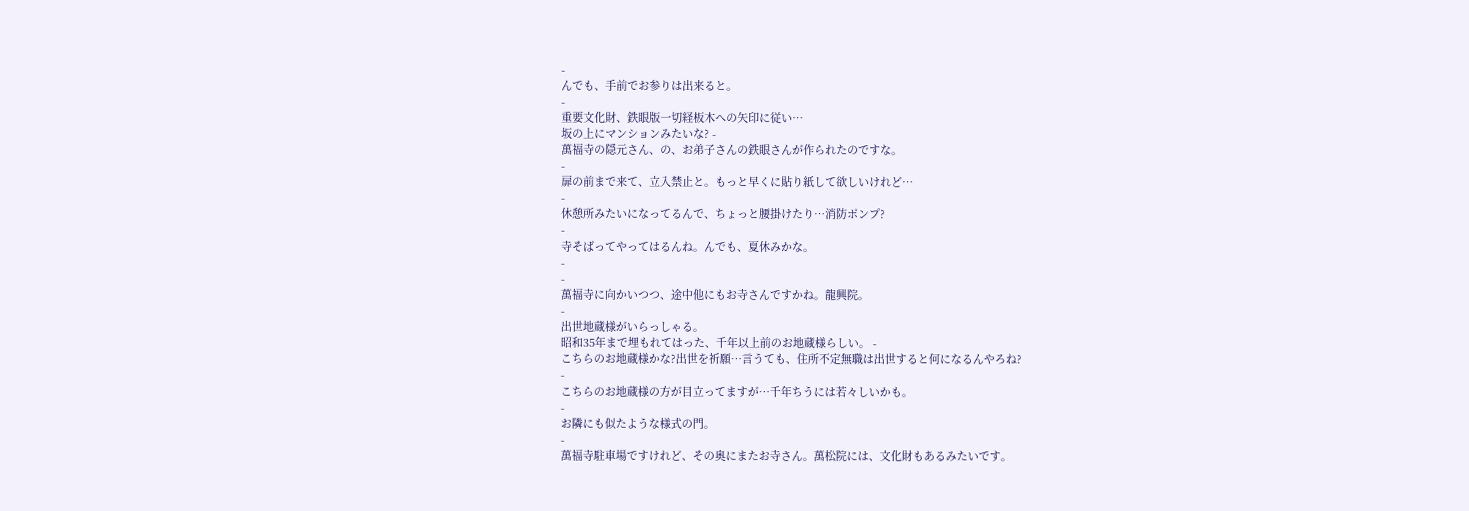-
んでも、手前でお参りは出来ると。
-
重要文化財、鉄眼版一切経板木への矢印に従い…
坂の上にマンションみたいな? -
萬福寺の隠元さん、の、お弟子さんの鉄眼さんが作られたのですな。
-
扉の前まで来て、立入禁止と。もっと早くに貼り紙して欲しいけれど…
-
休憩所みたいになってるんで、ちょっと腰掛けたり…消防ポンプ?
-
寺そばってやってはるんね。んでも、夏休みかな。
-
-
萬福寺に向かいつつ、途中他にもお寺さんですかね。龍興院。
-
出世地蔵様がいらっしゃる。
昭和35年まで埋もれてはった、千年以上前のお地蔵様らしい。 -
こちらのお地蔵様かな?出世を祈願…言うても、住所不定無職は出世すると何になるんやろね?
-
こちらのお地蔵様の方が目立ってますが…千年ちうには若々しいかも。
-
お隣にも似たような様式の門。
-
萬福寺駐車場ですけれど、その奥にまたお寺さん。萬松院には、文化財もあるみたいです。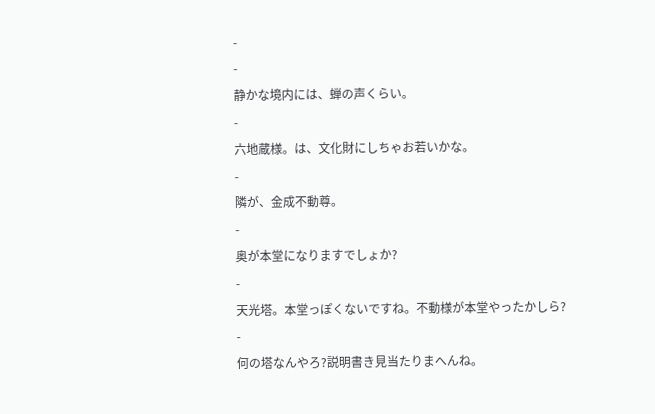-
-
静かな境内には、蝉の声くらい。
-
六地蔵様。は、文化財にしちゃお若いかな。
-
隣が、金成不動尊。
-
奥が本堂になりますでしょか?
-
天光塔。本堂っぽくないですね。不動様が本堂やったかしら?
-
何の塔なんやろ?説明書き見当たりまへんね。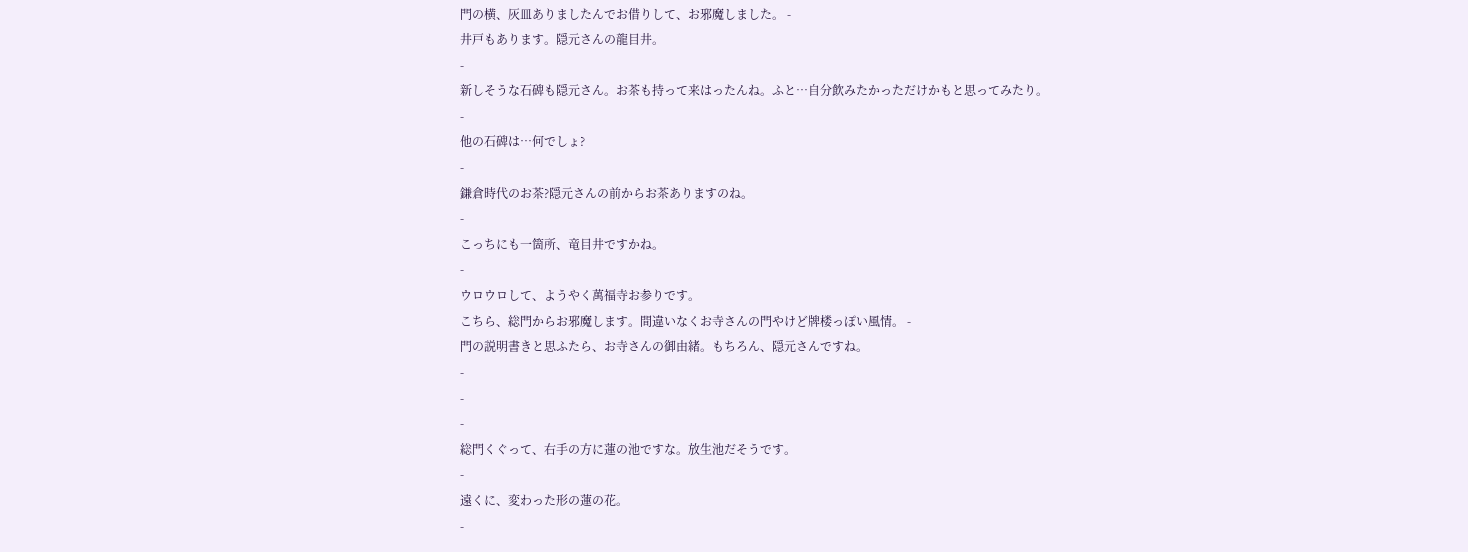門の横、灰皿ありましたんでお借りして、お邪魔しました。 -
井戸もあります。隠元さんの龍目井。
-
新しそうな石碑も隠元さん。お茶も持って来はったんね。ふと…自分飲みたかっただけかもと思ってみたり。
-
他の石碑は…何でしょ?
-
鎌倉時代のお茶?隠元さんの前からお茶ありますのね。
-
こっちにも一箇所、竜目井ですかね。
-
ウロウロして、ようやく萬福寺お参りです。
こちら、総門からお邪魔します。間違いなくお寺さんの門やけど牌楼っぽい風情。 -
門の説明書きと思ふたら、お寺さんの御由緒。もちろん、隠元さんですね。
-
-
-
総門くぐって、右手の方に蓮の池ですな。放生池だそうです。
-
遠くに、変わった形の蓮の花。
-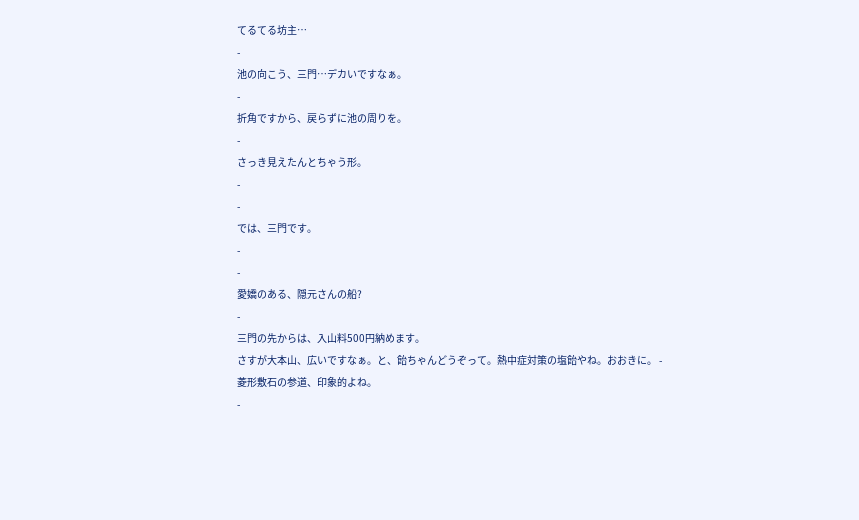てるてる坊主…
-
池の向こう、三門…デカいですなぁ。
-
折角ですから、戻らずに池の周りを。
-
さっき見えたんとちゃう形。
-
-
では、三門です。
-
-
愛嬌のある、隠元さんの船?
-
三門の先からは、入山料500円納めます。
さすが大本山、広いですなぁ。と、飴ちゃんどうぞって。熱中症対策の塩飴やね。おおきに。 -
菱形敷石の参道、印象的よね。
-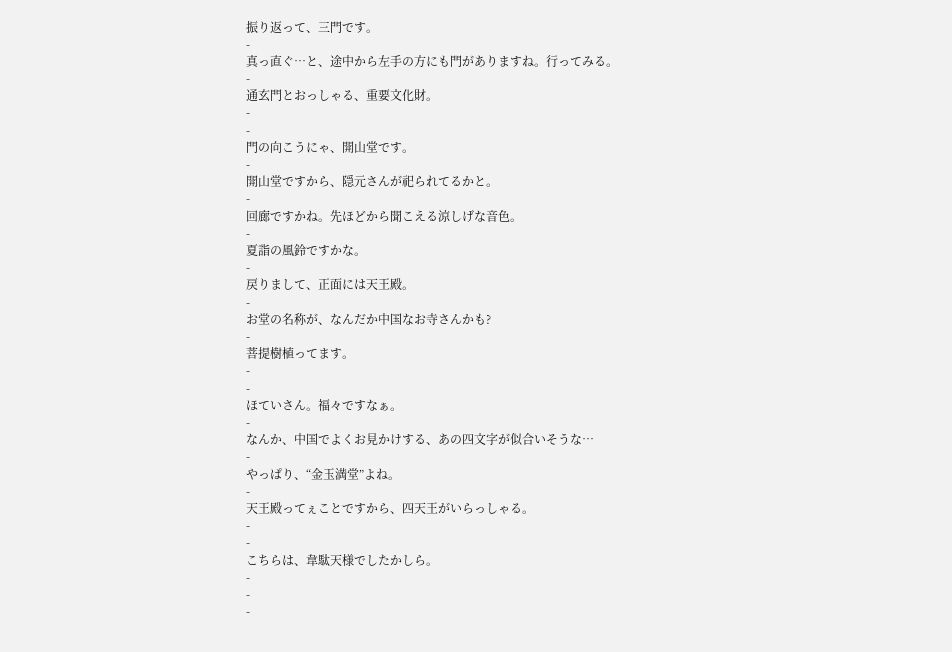振り返って、三門です。
-
真っ直ぐ…と、途中から左手の方にも門がありますね。行ってみる。
-
通玄門とおっしゃる、重要文化財。
-
-
門の向こうにゃ、開山堂です。
-
開山堂ですから、隠元さんが祀られてるかと。
-
回廊ですかね。先ほどから聞こえる涼しげな音色。
-
夏詣の風鈴ですかな。
-
戻りまして、正面には天王殿。
-
お堂の名称が、なんだか中国なお寺さんかも?
-
菩提樹植ってます。
-
-
ほていさん。福々ですなぁ。
-
なんか、中国でよくお見かけする、あの四文字が似合いそうな…
-
やっぱり、“金玉満堂”よね。
-
天王殿ってぇことですから、四天王がいらっしゃる。
-
-
こちらは、韋駄天様でしたかしら。
-
-
-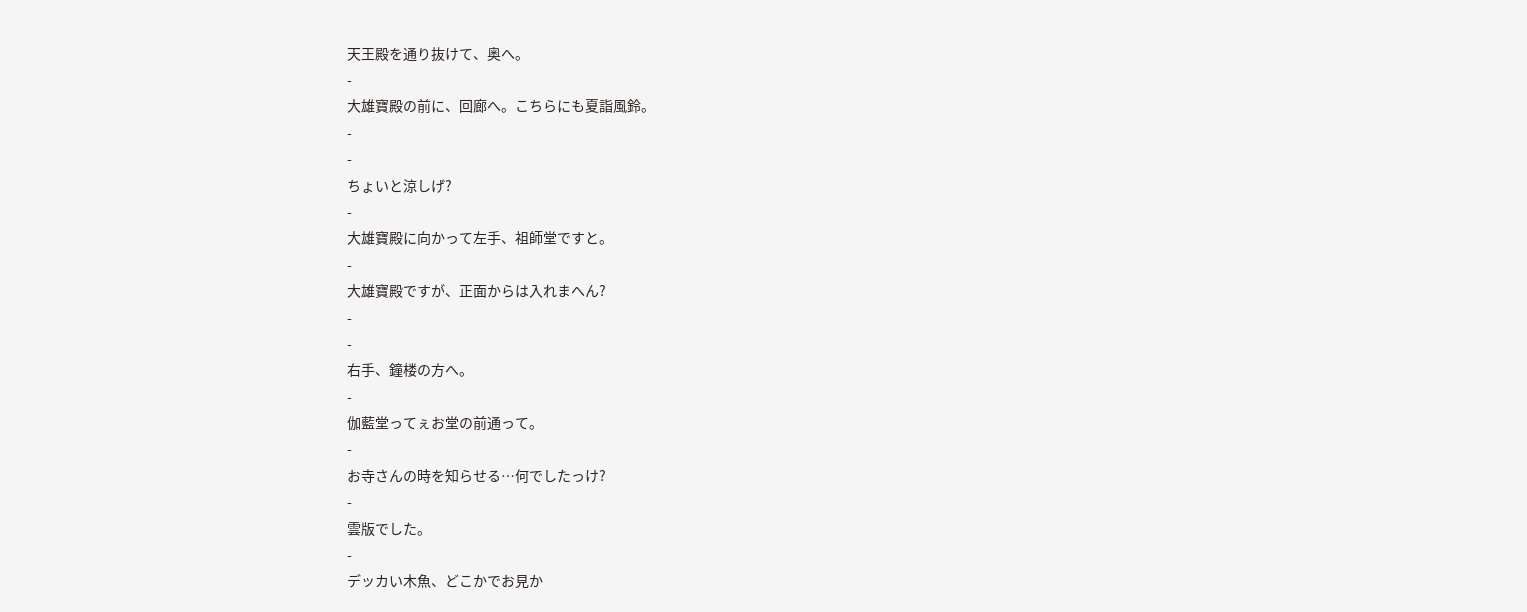天王殿を通り抜けて、奥へ。
-
大雄寶殿の前に、回廊へ。こちらにも夏詣風鈴。
-
-
ちょいと涼しげ?
-
大雄寶殿に向かって左手、祖師堂ですと。
-
大雄寶殿ですが、正面からは入れまへん?
-
-
右手、鐘楼の方へ。
-
伽藍堂ってぇお堂の前通って。
-
お寺さんの時を知らせる…何でしたっけ?
-
雲版でした。
-
デッカい木魚、どこかでお見か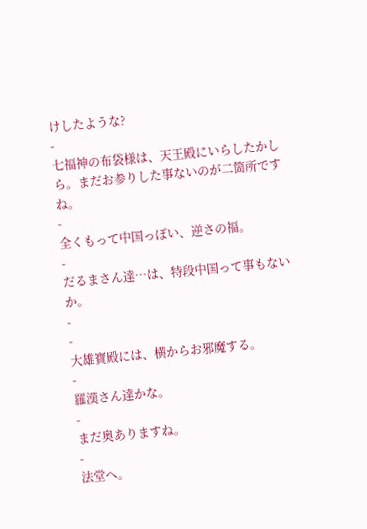けしたような?
-
七福神の布袋様は、天王殿にいらしたかしら。まだお参りした事ないのが二箇所ですね。
-
全くもって中国っぽい、逆さの福。
-
だるまさん達…は、特段中国って事もないか。
-
-
大雄寶殿には、横からお邪魔する。
-
羅漢さん達かな。
-
まだ奥ありますね。
-
法堂へ。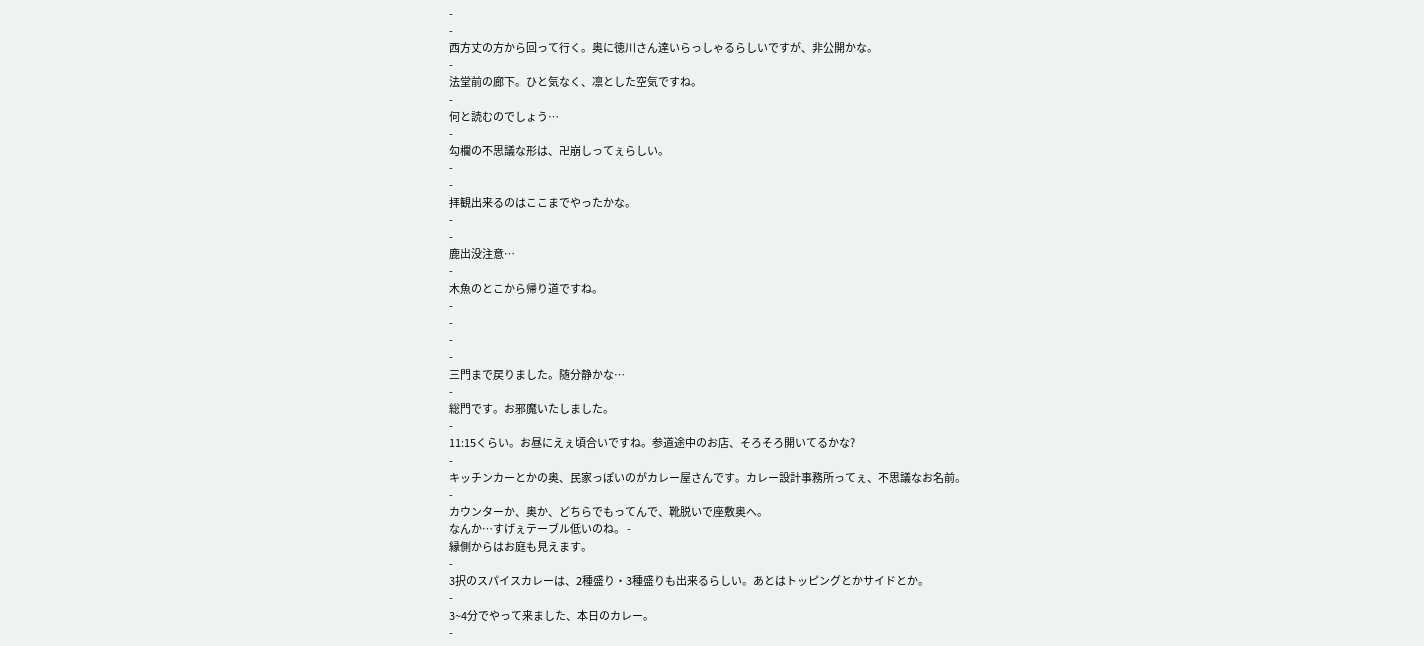-
-
西方丈の方から回って行く。奥に徳川さん達いらっしゃるらしいですが、非公開かな。
-
法堂前の廊下。ひと気なく、凛とした空気ですね。
-
何と読むのでしょう…
-
勾欄の不思議な形は、卍崩しってぇらしい。
-
-
拝観出来るのはここまでやったかな。
-
-
鹿出没注意…
-
木魚のとこから帰り道ですね。
-
-
-
-
三門まで戻りました。随分静かな…
-
総門です。お邪魔いたしました。
-
11:15くらい。お昼にえぇ頃合いですね。参道途中のお店、そろそろ開いてるかな?
-
キッチンカーとかの奥、民家っぽいのがカレー屋さんです。カレー設計事務所ってぇ、不思議なお名前。
-
カウンターか、奥か、どちらでもってんで、靴脱いで座敷奥へ。
なんか…すげぇテーブル低いのね。 -
縁側からはお庭も見えます。
-
3択のスパイスカレーは、2種盛り・3種盛りも出来るらしい。あとはトッピングとかサイドとか。
-
3~4分でやって来ました、本日のカレー。
-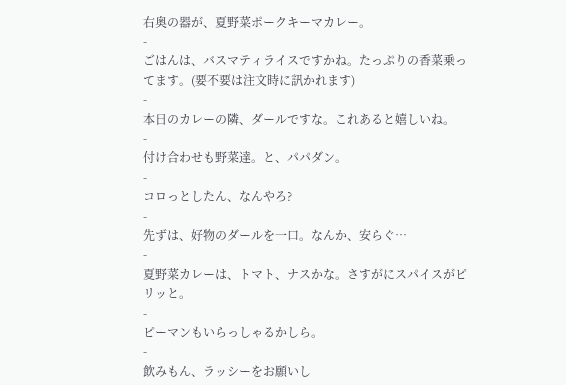右奥の器が、夏野菜ポークキーマカレー。
-
ごはんは、バスマティライスですかね。たっぷりの香菜乗ってます。(要不要は注文時に訊かれます)
-
本日のカレーの隣、ダールですな。これあると嬉しいね。
-
付け合わせも野菜達。と、パパダン。
-
コロっとしたん、なんやろ?
-
先ずは、好物のダールを一口。なんか、安らぐ…
-
夏野菜カレーは、トマト、ナスかな。さすがにスパイスがピリッと。
-
ピーマンもいらっしゃるかしら。
-
飲みもん、ラッシーをお願いし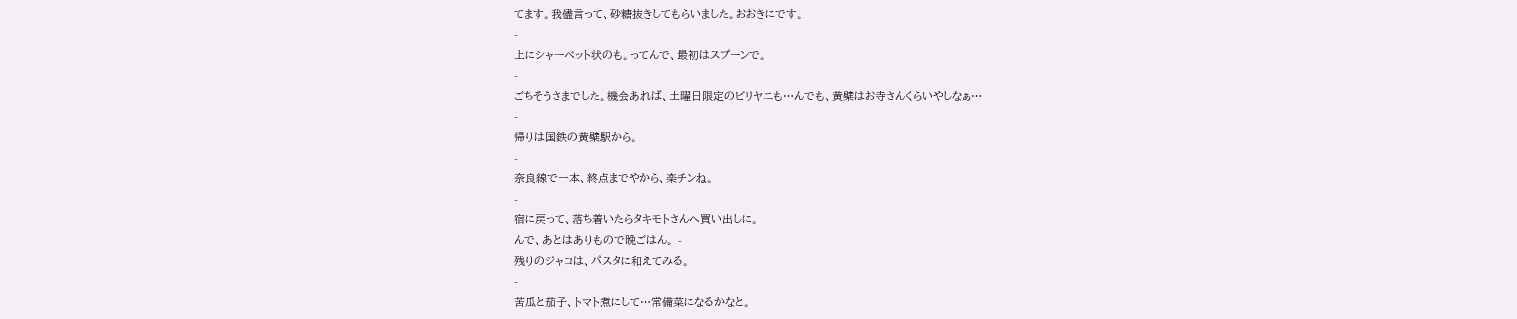てます。我儘言って、砂糖抜きしてもらいました。おおきにです。
-
上にシャーベット状のも。ってんで、最初はスプーンで。
-
ごちそうさまでした。機会あれば、土曜日限定のビリヤニも…んでも、黄檗はお寺さんくらいやしなぁ…
-
帰りは国鉄の黄檗駅から。
-
奈良線で一本、終点までやから、楽チンね。
-
宿に戻って、落ち着いたらタキモトさんへ買い出しに。
んで、あとはありもので晩ごはん。 -
残りのジャコは、パスタに和えてみる。
-
苦瓜と茄子、トマト煮にして…常備菜になるかなと。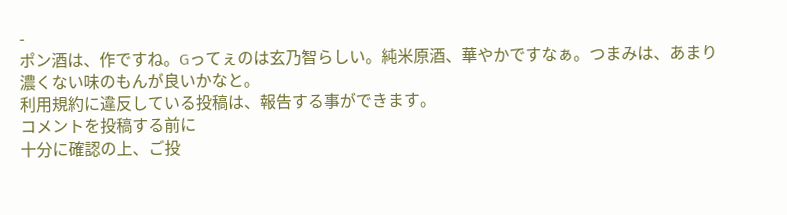-
ポン酒は、作ですね。Gってぇのは玄乃智らしい。純米原酒、華やかですなぁ。つまみは、あまり濃くない味のもんが良いかなと。
利用規約に違反している投稿は、報告する事ができます。
コメントを投稿する前に
十分に確認の上、ご投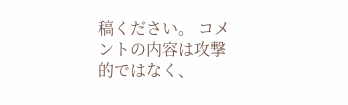稿ください。 コメントの内容は攻撃的ではなく、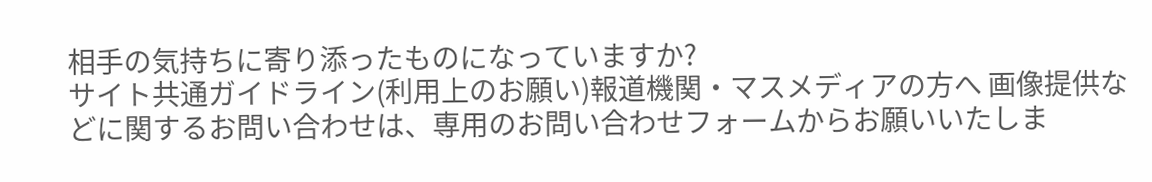相手の気持ちに寄り添ったものになっていますか?
サイト共通ガイドライン(利用上のお願い)報道機関・マスメディアの方へ 画像提供などに関するお問い合わせは、専用のお問い合わせフォームからお願いいたしま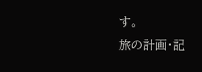す。
旅の計画・記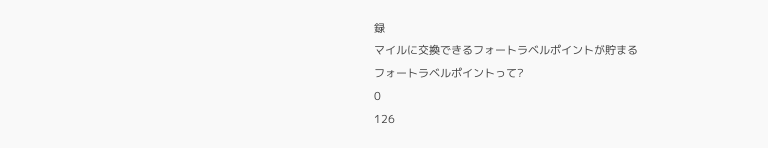録
マイルに交換できるフォートラベルポイントが貯まる
フォートラベルポイントって?
0
126